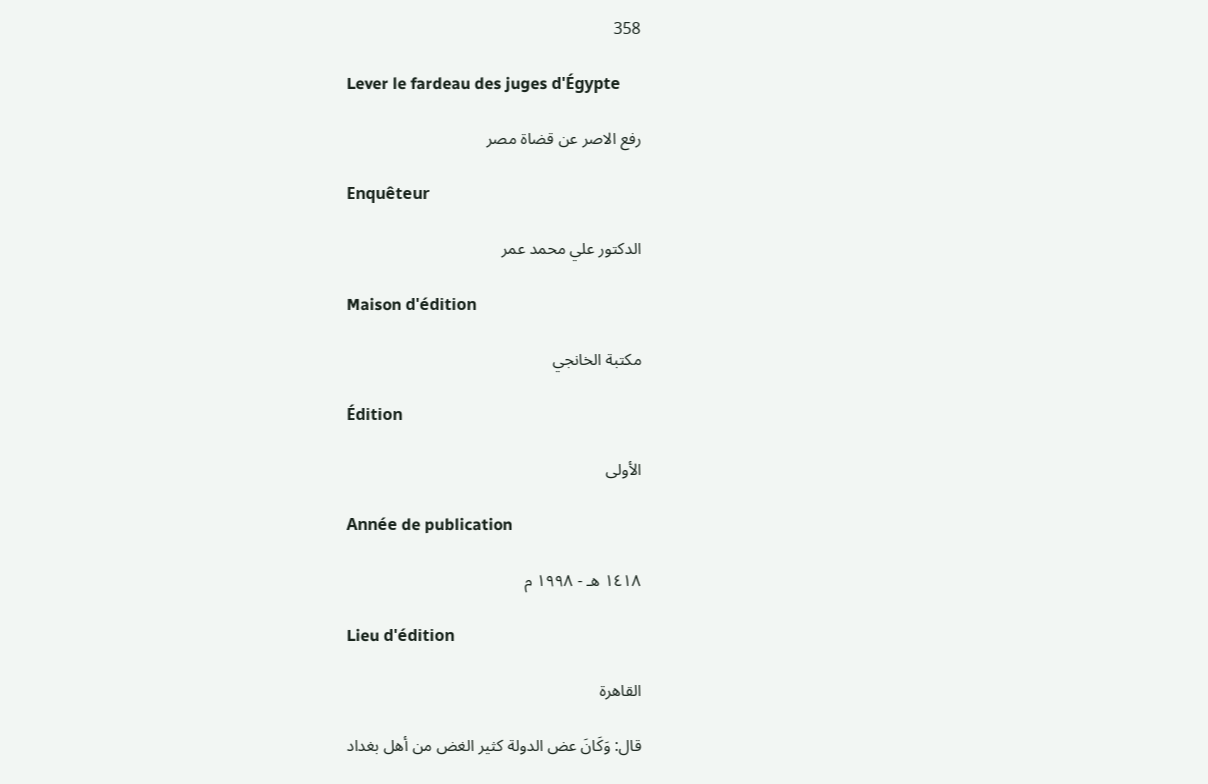358

Lever le fardeau des juges d'Égypte

رفع الاصر عن قضاة مصر

Enquêteur

الدكتور علي محمد عمر

Maison d'édition

مكتبة الخانجي

Édition

الأولى

Année de publication

١٤١٨ هـ - ١٩٩٨ م

Lieu d'édition

القاهرة

قال: وَكَانَ عض الدولة كثير الغض من أهل بغداد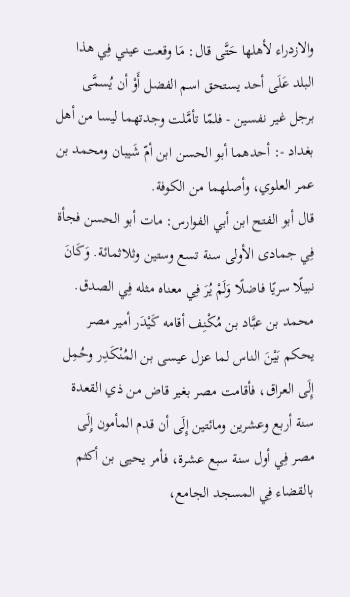والازدراء لأهلها حَتَّى قال: مَا وقعت عيني فِي هذا البلد عَلَى أحد يستحق اسم الفضل أَوْ أن يُسمَّى برجل غير نفسين - فلمّا تأمَّلت وجدتهما ليسا من أهل بغداد -: أحدهما أبو الحسن ابن أمّ شَيبان ومحمد بن عمر العلوي، وأصلهما من الكوفة.
قال أبو الفتح ابن أبي الفوارس: مات أبو الحسن فجأة فِي جمادى الأولى سنة تسع وستين وثلاثمائة. وَكَانَ نبيلًا سريًا فاضلًا وَلَمْ يُرَ فِي معناه مثله فِي الصدق.
محمد بن عبَّاد بن مُكْنِف أقامه كَيْدَر أمير مصر يحكم بَيْنَ الناس لما عزل عيسى بن المُنْكَدِر وحُمِل إِلَى العراق، فأقامت مصر بغير قاض من ذي القعدة سنة أربع وعشرين ومائتين إِلَى أن قدم المأمون إِلَى مصر فِي أول سنة سبع عشرة، فأمر يحيى بن أكثم بالقضاء فِي المسجد الجامع،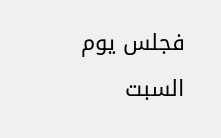فجلس يوم السبت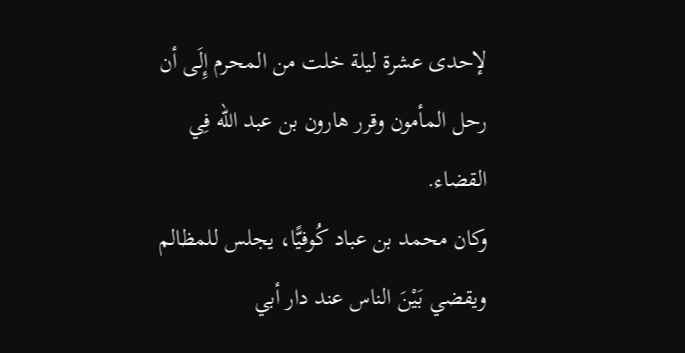لإحدى عشرة ليلة خلت من المحرم إِلَى أن رحل المأمون وقرر هارون بن عبد الله فِي القضاء.
وكان محمد بن عباد كُوفيًّا، يجلس للمظالم ويقضي بَيْنَ الناس عند دار أبي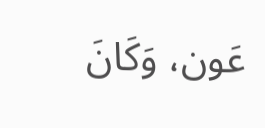عَون، وَكَانَ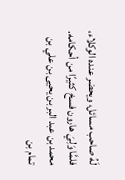لَهُ صاحب مسائل، ويحضر عنده الوكلاء، فلمَّا وَلِيَ هارون فسخ كثيرًا من أحكامه.
محمد بن عبد البر بن يحيى بن علي بن تمام بن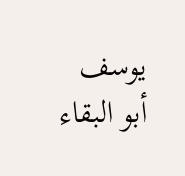يوسف أبو البقاء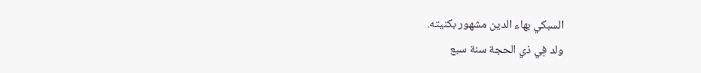السبكي بهاء الدين مشهور بكنيته.
ولد فِي ذي الحجة سنة سبع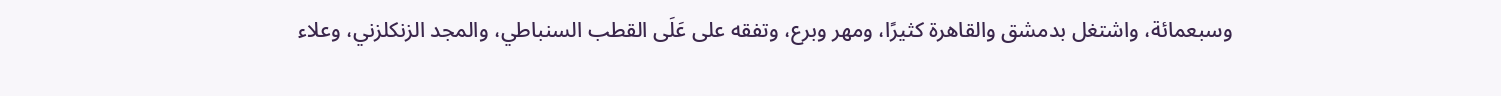وسبعمائة، واشتغل بدمشق والقاهرة كثيرًا، ومهر وبرع، وتفقه على عَلَى القطب السنباطي، والمجد الزنكلزني، وعلاء